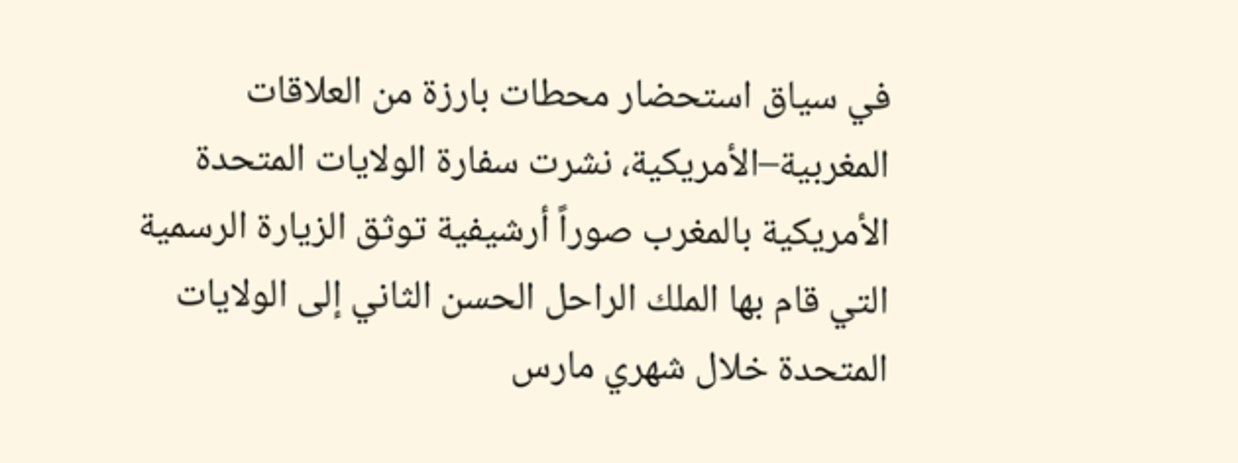في سياق استحضار محطات بارزة من العلاقات المغربية–الأمريكية، نشرت سفارة الولايات المتحدة الأمريكية بالمغرب صوراً أرشيفية توثق الزيارة الرسمية التي قام بها الملك الراحل الحسن الثاني إلى الولايات المتحدة خلال شهري مارس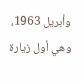وأبريل 1963، وهي أول زيارة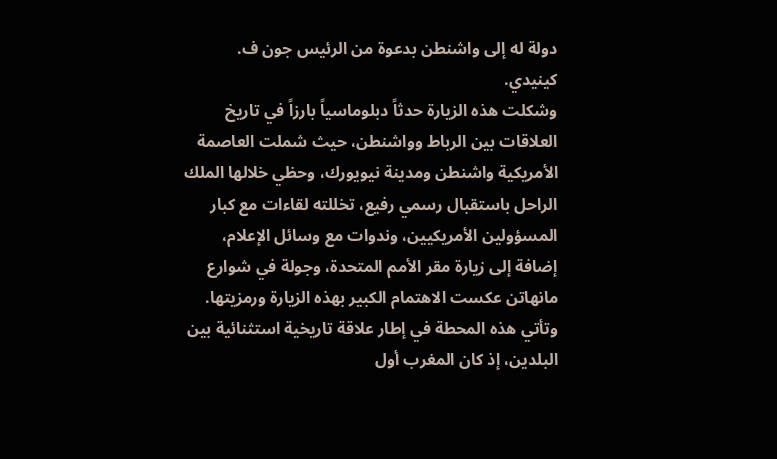دولة له إلى واشنطن بدعوة من الرئيس جون ف. كينيدي.
وشكلت هذه الزيارة حدثاً دبلوماسياً بارزاً في تاريخ العلاقات بين الرباط وواشنطن، حيث شملت العاصمة الأمريكية واشنطن ومدينة نيويورك، وحظي خلالها الملك الراحل باستقبال رسمي رفيع، تخللته لقاءات مع كبار المسؤولين الأمريكيين، وندوات مع وسائل الإعلام، إضافة إلى زيارة مقر الأمم المتحدة، وجولة في شوارع مانهاتن عكست الاهتمام الكبير بهذه الزيارة ورمزيتها.
وتأتي هذه المحطة في إطار علاقة تاريخية استثنائية بين البلدين، إذ كان المغرب أول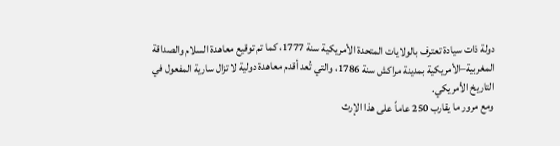دولة ذات سيادة تعترف بالولايات المتحدة الأمريكية سنة 1777، كما تم توقيع معاهدة السلام والصداقة المغربية–الأمريكية بمدينة مراكش سنة 1786، والتي تُعد أقدم معاهدة دولية لا تزال سارية المفعول في التاريخ الأمريكي.
ومع مرور ما يقارب 250 عاماً على هذا الإرث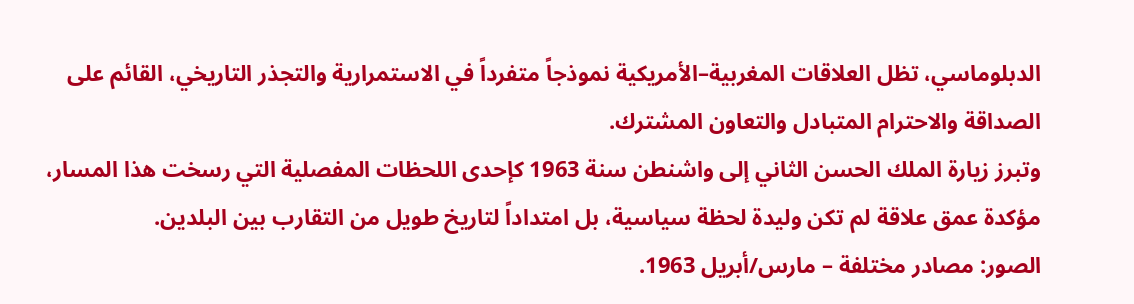الدبلوماسي، تظل العلاقات المغربية–الأمريكية نموذجاً متفرداً في الاستمرارية والتجذر التاريخي، القائم على الصداقة والاحترام المتبادل والتعاون المشترك.
وتبرز زيارة الملك الحسن الثاني إلى واشنطن سنة 1963 كإحدى اللحظات المفصلية التي رسخت هذا المسار، مؤكدة عمق علاقة لم تكن وليدة لحظة سياسية، بل امتداداً لتاريخ طويل من التقارب بين البلدين.
الصور: مصادر مختلفة – مارس/أبريل 1963.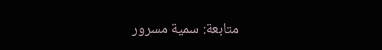متابعة: سمية مسرور